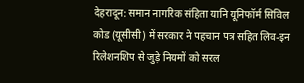देहरादून: समान नागरिक संहिता यानि यूनिफॉर्म सिविल कोड (यूसीसी) में सरकार ने पहचान पत्र सहित लिव-इन रिलेशनशिप से जुड़े नियमों को सरल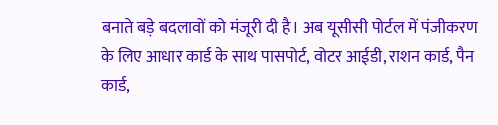बनाते बड़े बदलावों को मंजूरी दी है। अब यूसीसी पोर्टल में पंजीकरण के लिए आधार कार्ड के साथ पासपोर्ट, वोटर आईडी, राशन कार्ड, पैन कार्ड,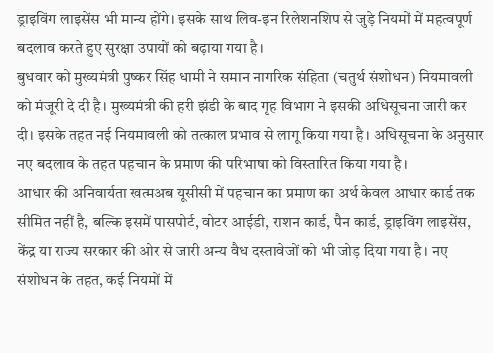ड्राइविंग लाइसेंस भी मान्य होंगे। इसके साथ लिव-इन रिलेशनशिप से जुड़े नियमों में महत्वपूर्ण बदलाव करते हुए सुरक्षा उपायों को बढ़ाया गया है।
बुधवार को मुख्यमंत्री पुष्कर सिंह धामी ने समान नागरिक संहिता (चतुर्थ संशोधन) नियमावली को मंजूरी दे दी है। मुख्यमंत्री की हरी झंडी के बाद गृह विभाग ने इसकी अधिसूचना जारी कर दी। इसके तहत नई नियमावली को तत्काल प्रभाव से लागू किया गया है। अधिसूचना के अनुसार नए बदलाव के तहत पहचान के प्रमाण की परिभाषा को विस्तारित किया गया है।
आधार की अनिवार्यता खत्मअब यूसीसी में पहचान का प्रमाण का अर्थ केवल आधार कार्ड तक सीमित नहीं है, बल्कि इसमें पासपोर्ट, वोटर आईडी, राशन कार्ड, पैन कार्ड, ड्राइविंग लाइसेंस, केंद्र या राज्य सरकार की ओर से जारी अन्य वैध दस्तावेजों को भी जोड़ दिया गया है। नए संशोधन के तहत, कई नियमों में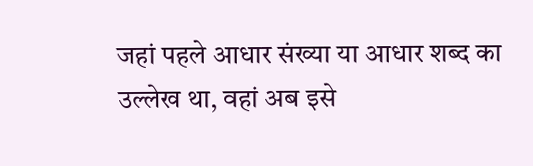जहां पहले आधार संख्या या आधार शब्द का उल्लेख था, वहां अब इसे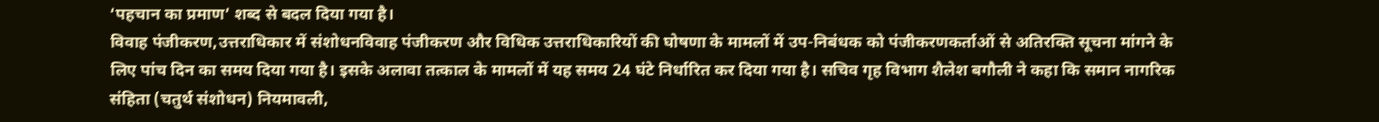‘पहचान का प्रमाण’ शब्द से बदल दिया गया है।
विवाह पंजीकरण,उत्तराधिकार में संशोधनविवाह पंजीकरण और विधिक उत्तराधिकारियों की घोषणा के मामलों में उप-निबंधक को पंजीकरणकर्ताओं से अतिरक्ति सूचना मांगने के लिए पांच दिन का समय दिया गया है। इसके अलावा तत्काल के मामलों में यह समय 24 घंटे निर्धारित कर दिया गया है। सचिव गृह विभाग शैलेश बगौली ने कहा कि समान नागरिक संहिता (चतुर्थ संशोधन) नियमावली,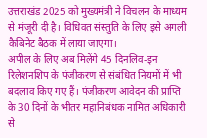उत्तराखंड 2025 को मुख्यमंत्री ने विचलन के माध्यम से मंजूरी दी है। विधिवत संस्तुति के लिए इसे अगली कैबिनेट बैठक में लाया जाएगा।
अपील के लिए अब मिलेंगे 45 दिनलिव-इन रिलेशनशिप के पंजीकरण से संबंधित नियमों में भी बदलाव किए गए हैं। पंजीकरण आवेदन की प्राप्ति के 30 दिनों के भीतर महानिबंधक नामित अधिकारी से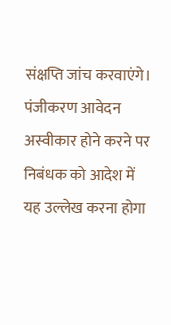संक्षप्ति जांच करवाएंगे। पंजीकरण आवेदन अस्वीकार होने करने पर निबंधक को आदेश में यह उल्लेख करना होगा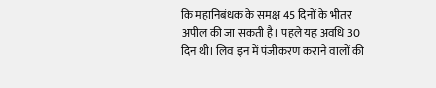कि महानिबंधक के समक्ष 45 दिनों के भीतर अपील की जा सकती है। पहले यह अवधि 30 दिन थी। लिव इन में पंजीकरण कराने वालों की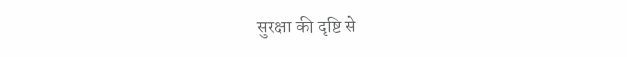सुरक्षा की दृष्टि से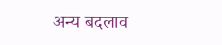अन्य बदलाव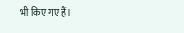भी किए गए हैं।